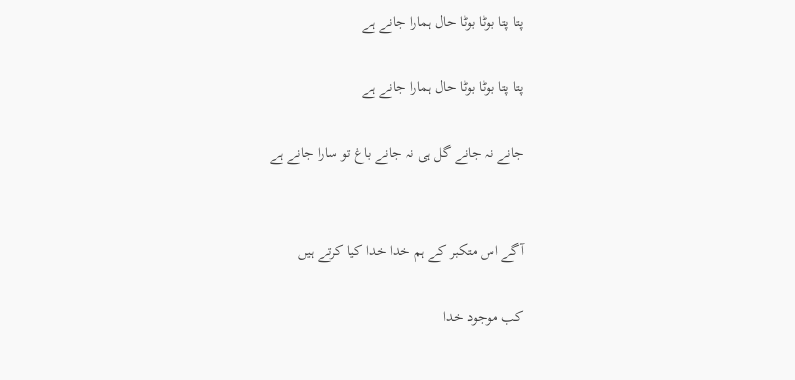پتا پتا بوٹا بوٹا حال ہمارا جانے ہے

پتا پتا بوٹا بوٹا حال ہمارا جانے ہے

جانے نہ جانے گل ہی نہ جانے باغ تو سارا جانے ہے


آگے اس متکبر کے ہم خدا خدا کیا کرتے ہیں

کب موجود خدا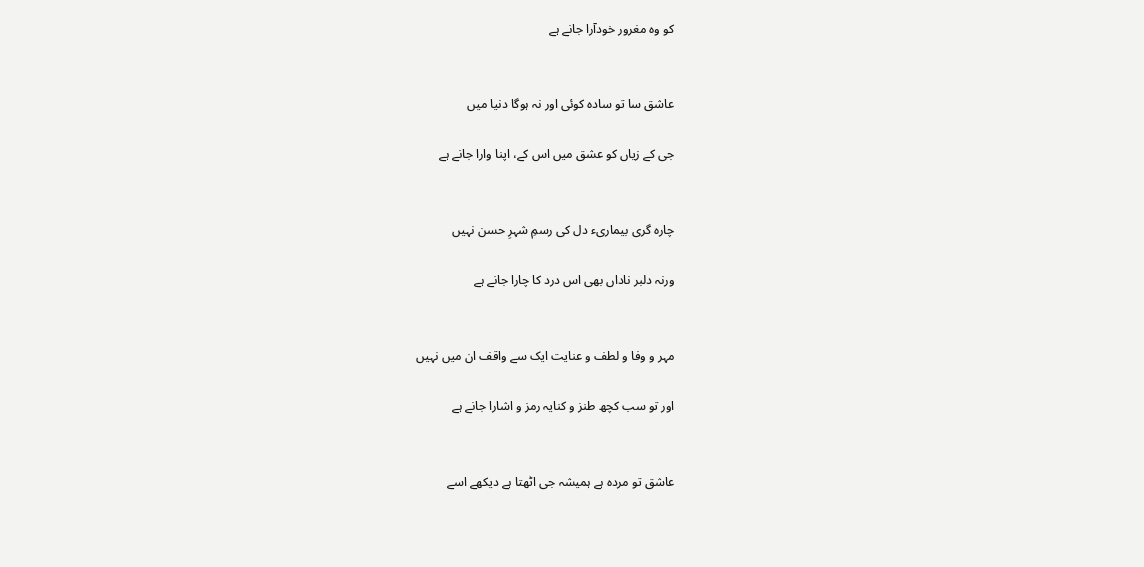کو وہ مغرور خودآرا جانے ہے


عاشق سا تو سادہ کوئی اور نہ ہوگا دنیا میں

جی کے زیاں کو عشق میں اس کے، اپنا وارا جانے ہے


چارہ گری بیماریء دل کی رسمِ شہرِ حسن نہیں

ورنہ دلبر ناداں بھی اس درد کا چارا جانے ہے


مہر و وفا و لطف و عنایت ایک سے واقف ان میں نہیں

اور تو سب کچھ طنز و کنایہ رمز و اشارا جانے ہے


عاشق تو مردہ ہے ہمیشہ جی اٹھتا ہے دیکھے اسے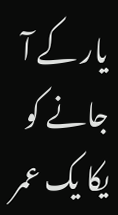یار کے آ جانے کو یکا یک عمر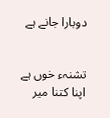دوبارا جانے ہے


تشنہء خوں ہے اپنا کتنا میر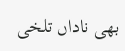بھی ناداں تلخی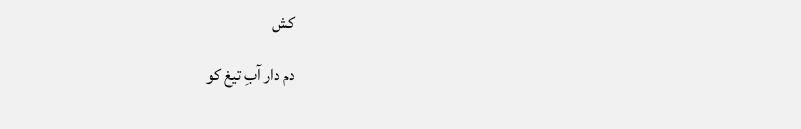کش

دم دار آبِ تیغ کو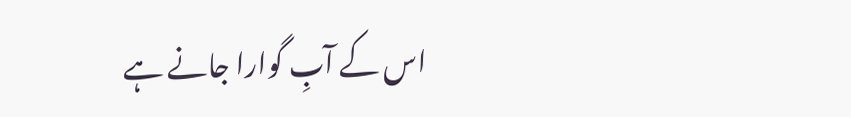اس کے آبِ گوارا جانے ہے